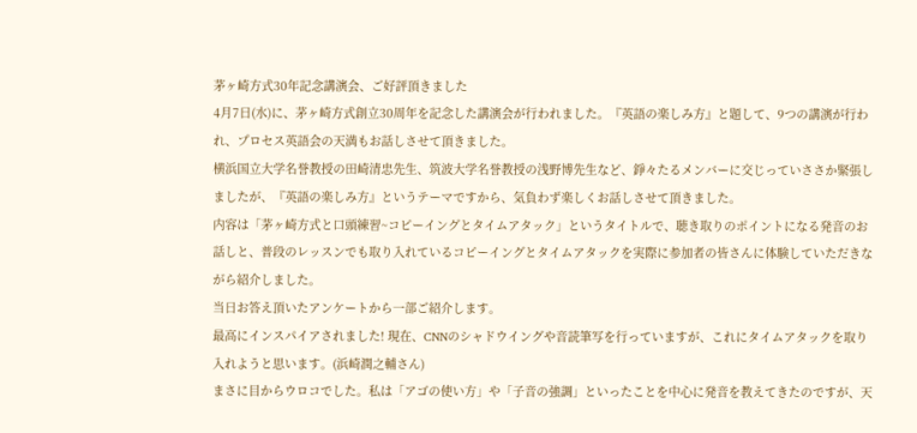茅ヶ崎方式30年記念講演会、ご好評頂きました
4月7日(水)に、茅ヶ崎方式創立30周年を記念した講演会が行われました。『英語の楽しみ方』と題して、9つの講演が行われ、プロセス英語会の天満もお話しさせて頂きました。
横浜国立大学名誉教授の田崎清忠先生、筑波大学名誉教授の浅野博先生など、錚々たるメンバーに交じっていささか緊張しましたが、『英語の楽しみ方』というテーマですから、気負わず楽しくお話しさせて頂きました。
内容は「茅ヶ崎方式と口頭練習~コピーイングとタイムアタック」というタイトルで、聴き取りのポイントになる発音のお話しと、普段のレッスンでも取り入れているコピーイングとタイムアタックを実際に参加者の皆さんに体験していただきながら紹介しました。
当日お答え頂いたアンケートから一部ご紹介します。
最高にインスパイアされました! 現在、CNNのシャドウイングや音読筆写を行っていますが、これにタイムアタックを取り入れようと思います。(浜崎潤之輔さん)
まさに目からウロコでした。私は「アゴの使い方」や「子音の強調」といったことを中心に発音を教えてきたのですが、天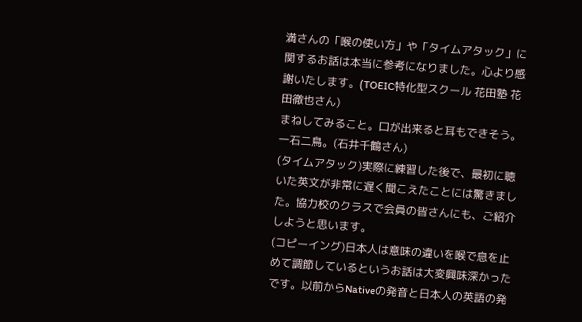満さんの「喉の使い方」や「タイムアタック」に関するお話は本当に参考になりました。心より感謝いたします。(TOEIC特化型スクール 花田塾 花田徹也さん)
まねしてみること。口が出来ると耳もできそう。一石二鳥。(石井千鶴さん)
(タイムアタック)実際に練習した後で、最初に聴いた英文が非常に遅く聞こえたことには驚きました。協力校のクラスで会員の皆さんにも、ご紹介しようと思います。
(コピーイング)日本人は意味の違いを喉で息を止めて調節しているというお話は大変興味深かったです。以前からNativeの発音と日本人の英語の発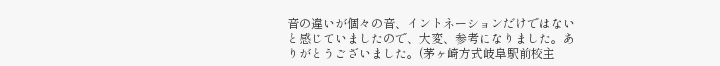音の違いが個々の音、イントネーションだけではないと感じていましたので、大変、参考になりました。ありがとうございました。(茅ヶ崎方式岐阜駅前校主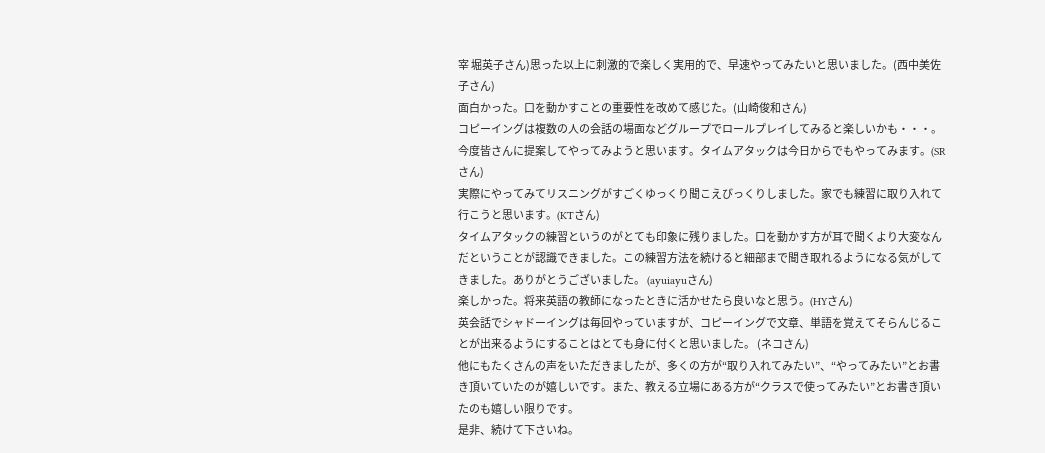宰 堀英子さん)思った以上に刺激的で楽しく実用的で、早速やってみたいと思いました。(西中美佐子さん)
面白かった。口を動かすことの重要性を改めて感じた。(山崎俊和さん)
コピーイングは複数の人の会話の場面などグループでロールプレイしてみると楽しいかも・・・。今度皆さんに提案してやってみようと思います。タイムアタックは今日からでもやってみます。(SRさん)
実際にやってみてリスニングがすごくゆっくり聞こえびっくりしました。家でも練習に取り入れて行こうと思います。(KTさん)
タイムアタックの練習というのがとても印象に残りました。口を動かす方が耳で聞くより大変なんだということが認識できました。この練習方法を続けると細部まで聞き取れるようになる気がしてきました。ありがとうございました。 (ayuiayuさん)
楽しかった。将来英語の教師になったときに活かせたら良いなと思う。(HYさん)
英会話でシャドーイングは毎回やっていますが、コピーイングで文章、単語を覚えてそらんじることが出来るようにすることはとても身に付くと思いました。 (ネコさん)
他にもたくさんの声をいただきましたが、多くの方が“取り入れてみたい”、“やってみたい”とお書き頂いていたのが嬉しいです。また、教える立場にある方が“クラスで使ってみたい”とお書き頂いたのも嬉しい限りです。
是非、続けて下さいね。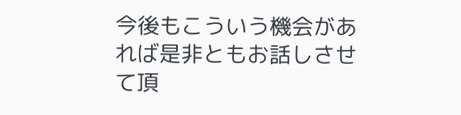今後もこういう機会があれば是非ともお話しさせて頂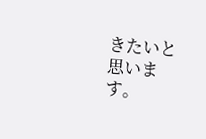きたいと思います。